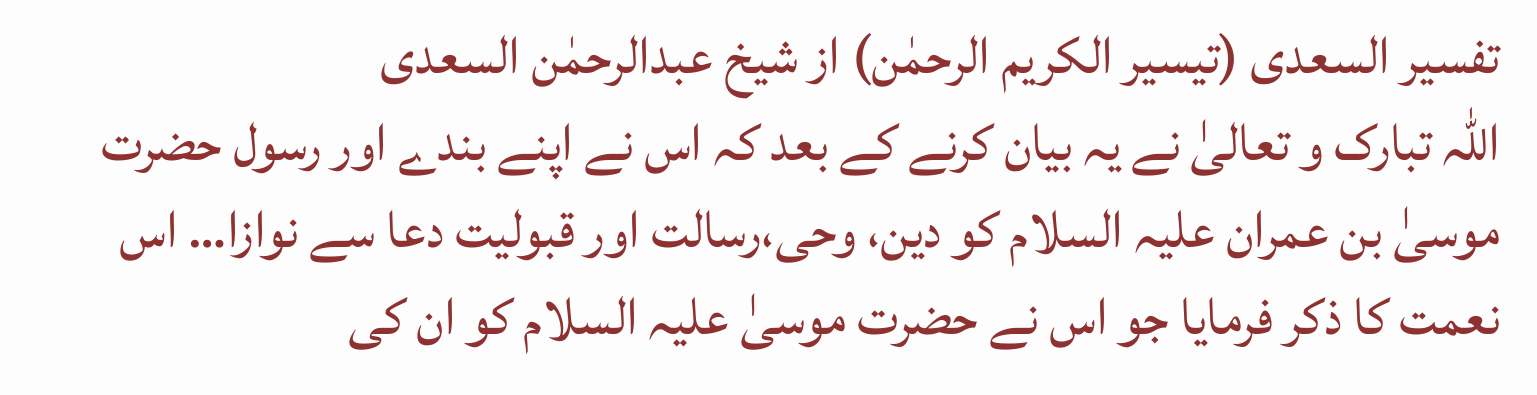تفسیر السعدی (تیسیر الکریم الرحمٰن) از شیخ عبدالرحمٰن السعدی
اللہ تبارک و تعالیٰ نے یہ بیان کرنے کے بعد کہ اس نے اپنے بندے اور رسول حضرت موسیٰ بن عمران علیہ السلام کو دین، وحی،رسالت اور قبولیت دعا سے نوازا… اس نعمت کا ذکر فرمایا جو اس نے حضرت موسیٰ علیہ السلام کو ان کی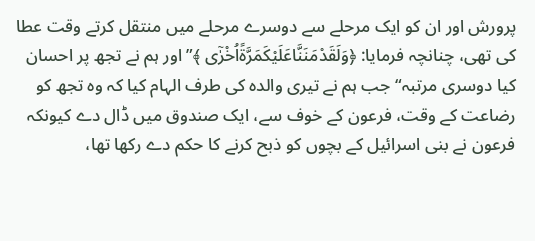پرورش اور ان کو ایک مرحلے سے دوسرے مرحلے میں منتقل کرتے وقت عطا کی تھی، چنانچہ فرمایا: ﴿وَلَقَدْمَنَنَّاعَلَیْكَمَرَّةًاُخْرٰۤى ﴾”اور ہم نے تجھ پر احسان کیا دوسری مرتبہ“ جب ہم نے تیری والدہ کی طرف الہام کیا کہ وہ تجھ کو رضاعت کے وقت، فرعون کے خوف سے، ایک صندوق میں ڈال دے کیونکہ فرعون نے بنی اسرائیل کے بچوں کو ذبح کرنے کا حکم دے رکھا تھا،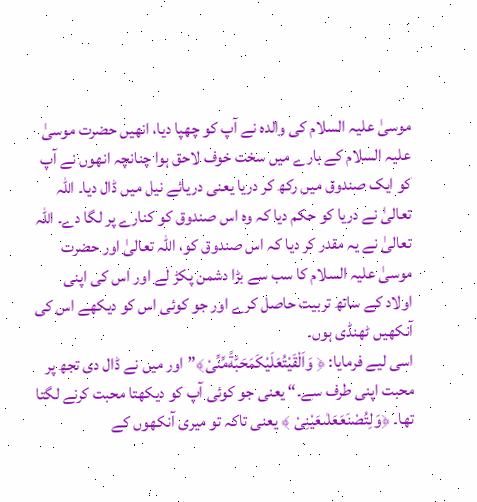موسیٰ علیہ السلام کی والدہ نے آپ کو چھپا دیا، انھیں حضرت موسیٰ علیہ السلام کے بارے میں سخت خوف لاحق ہوا چنانچہ انھوں نے آپ کو ایک صندوق میں رکھ کر دریا یعنی دریائے نیل میں ڈال دیا۔ اللہ تعالیٰ نے دریا کو حکم دیا کہ وہ اس صندوق کو کنارے پر لگا دے۔ اللہ تعالیٰ نے یہ مقدر کر دیا کہ اس صندوق کو، اللہ تعالیٰ اور حضرت موسیٰ علیہ السلام کا سب سے بڑا دشمن پکڑ لے اور اس کی اپنی اولاد کے ساتھ تربیت حاصل کرے اور جو کوئی اس کو دیکھے اس کی آنکھیں ٹھنڈی ہوں۔
اسی لیے فرمایا: ﴿ وَاَلْقَیْتُعَلَیْكَمَحَبَّةًمِّنِّیْ﴾”اور میں نے ڈال دی تجھ پر محبت اپنی طرف سے۔“ یعنی جو کوئی آپ کو دیکھتا محبت کرنے لگتا تھا۔ ﴿وَلِتُصْنَعَعَلٰىعَیْنِیْ ﴾ یعنی تاکہ تو میری آنکھوں کے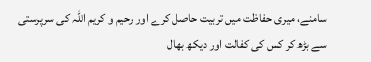سامنے، میری حفاظت میں تربیت حاصل کرے اور رحیم و کریم اللہ کی سرپرستی سے بڑھ کر کس کی کفالت اور دیکھ بھال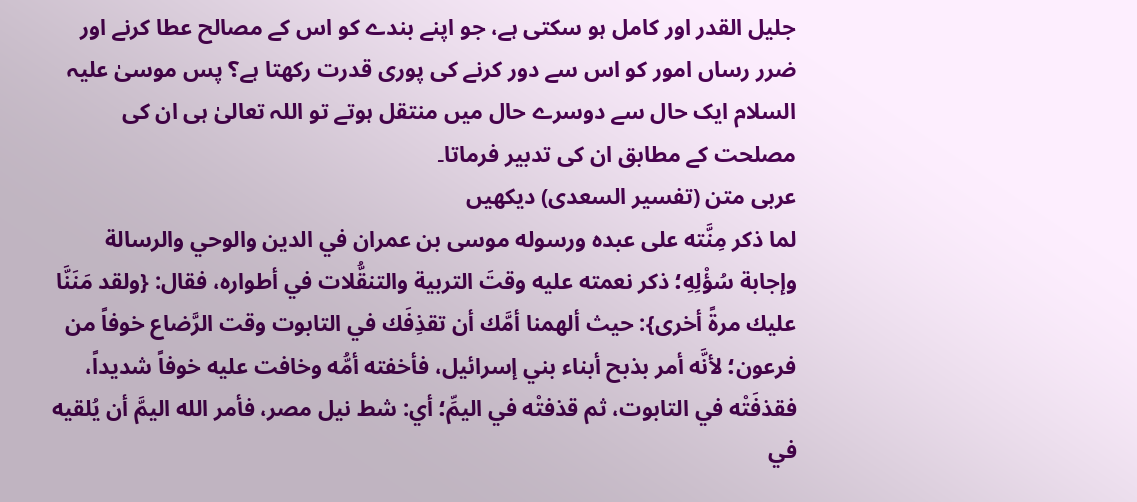جلیل القدر اور کامل ہو سکتی ہے، جو اپنے بندے کو اس کے مصالح عطا کرنے اور ضرر رساں امور کو اس سے دور کرنے کی پوری قدرت رکھتا ہے؟ پس موسیٰ علیہ السلام ایک حال سے دوسرے حال میں منتقل ہوتے تو اللہ تعالیٰ ہی ان کی مصلحت کے مطابق ان کی تدبیر فرماتا۔
عربی متن (تفسیر السعدی) دیکھیں
لما ذكر مِنَّته على عبده ورسوله موسى بن عمران في الدين والوحي والرسالة وإجابة سُؤْلِهِ؛ ذكر نعمته عليه وقتَ التربية والتنقُّلات في أطواره، فقال: {ولقد مَنَنَّا عليك مرةً أخرى}: حيث ألهمنا أمَّك أن تقذِفَك في التابوت وقت الرَّضاع خوفاً من فرعون؛ لأنَّه أمر بذبح أبناء بني إسرائيل، فأخفته أمُّه وخافت عليه خوفاً شديداً، فقذفَتْه في التابوت، ثم قذفتْه في اليمِّ؛ أي: شط نيل مصر، فأمر الله اليمَّ أن يُلقيه في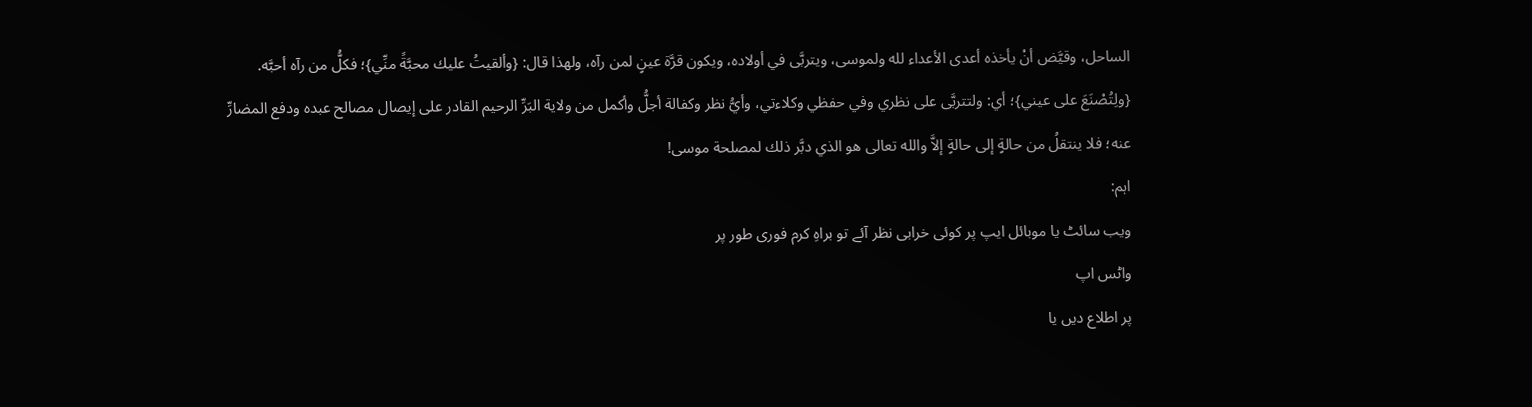الساحل، وقيَّض أنْ يأخذه أعدى الأعداء لله ولموسى، ويتربَّى في أولاده، ويكون قرَّة عينٍ لمن رآه، ولهذا قال: {وألقيتُ عليك محبَّةً منِّي}؛ فكلُّ من رآه أحبَّه. {ولِتُصْنَعَ على عيني}؛ أي: ولتتربَّى على نظري وفي حفظي وكلاءتي، وأيُّ نظر وكفالة أجلُّ وأكمل من ولاية البَرِّ الرحيم القادر على إيصال مصالح عبده ودفع المضارِّ عنه؛ فلا ينتقلُ من حالةٍ إلى حالةٍ إلاَّ والله تعالى هو الذي دبَّر ذلك لمصلحة موسى!
اہم:
ویب سائٹ یا موبائل ایپ پر کوئی خرابی نظر آئے تو براہِ کرم فوری طور پر
واٹس اپ
پر اطلاع دیں یا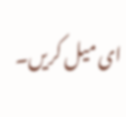ای میل کریں۔